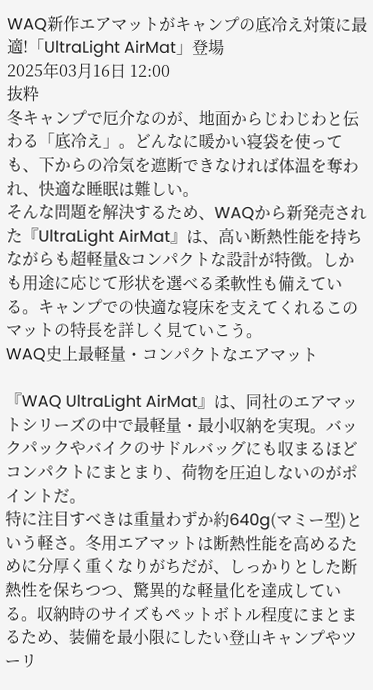WAQ新作エアマットがキャンプの底冷え対策に最適!「UltraLight AirMat」登場
2025年03月16日 12:00
抜粋
冬キャンプで厄介なのが、地面からじわじわと伝わる「底冷え」。どんなに暖かい寝袋を使っても、下からの冷気を遮断できなければ体温を奪われ、快適な睡眠は難しい。
そんな問題を解決するため、WAQから新発売された『UltraLight AirMat』は、高い断熱性能を持ちながらも超軽量&コンパクトな設計が特徴。しかも用途に応じて形状を選べる柔軟性も備えている。キャンプでの快適な寝床を支えてくれるこのマットの特長を詳しく見ていこう。
WAQ史上最軽量・コンパクトなエアマット

『WAQ UltraLight AirMat』は、同社のエアマットシリーズの中で最軽量・最小収納を実現。バックパックやバイクのサドルバッグにも収まるほどコンパクトにまとまり、荷物を圧迫しないのがポイントだ。
特に注目すべきは重量わずか約640g(マミー型)という軽さ。冬用エアマットは断熱性能を高めるために分厚く重くなりがちだが、しっかりとした断熱性を保ちつつ、驚異的な軽量化を達成している。収納時のサイズもペットボトル程度にまとまるため、装備を最小限にしたい登山キャンプやツーリ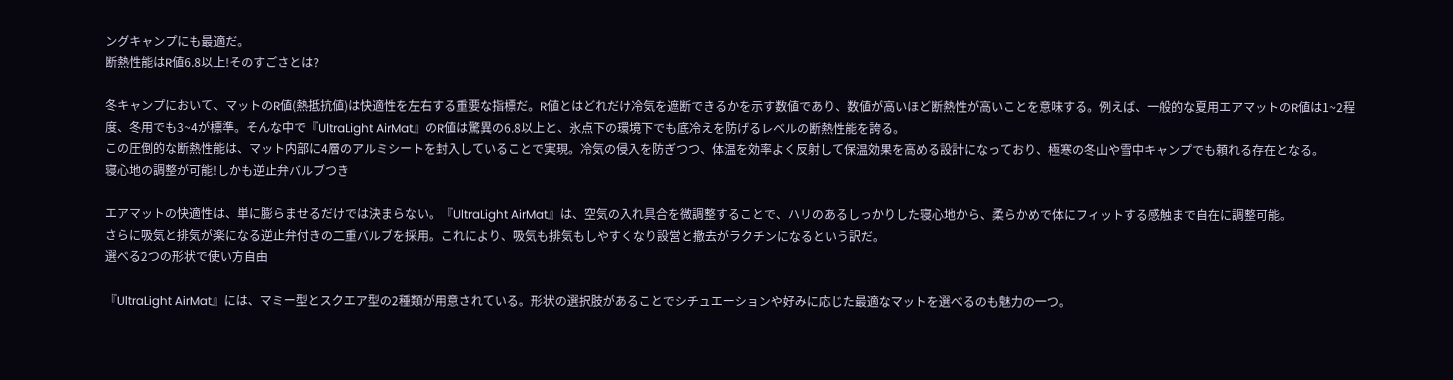ングキャンプにも最適だ。
断熱性能はR値6.8以上!そのすごさとは?

冬キャンプにおいて、マットのR値(熱抵抗値)は快適性を左右する重要な指標だ。R値とはどれだけ冷気を遮断できるかを示す数値であり、数値が高いほど断熱性が高いことを意味する。例えば、一般的な夏用エアマットのR値は1~2程度、冬用でも3~4が標準。そんな中で『UltraLight AirMat』のR値は驚異の6.8以上と、氷点下の環境下でも底冷えを防げるレベルの断熱性能を誇る。
この圧倒的な断熱性能は、マット内部に4層のアルミシートを封入していることで実現。冷気の侵入を防ぎつつ、体温を効率よく反射して保温効果を高める設計になっており、極寒の冬山や雪中キャンプでも頼れる存在となる。
寝心地の調整が可能!しかも逆止弁バルブつき

エアマットの快適性は、単に膨らませるだけでは決まらない。『UltraLight AirMat』は、空気の入れ具合を微調整することで、ハリのあるしっかりした寝心地から、柔らかめで体にフィットする感触まで自在に調整可能。
さらに吸気と排気が楽になる逆止弁付きの二重バルブを採用。これにより、吸気も排気もしやすくなり設営と撤去がラクチンになるという訳だ。
選べる2つの形状で使い方自由

『UltraLight AirMat』には、マミー型とスクエア型の2種類が用意されている。形状の選択肢があることでシチュエーションや好みに応じた最適なマットを選べるのも魅力の一つ。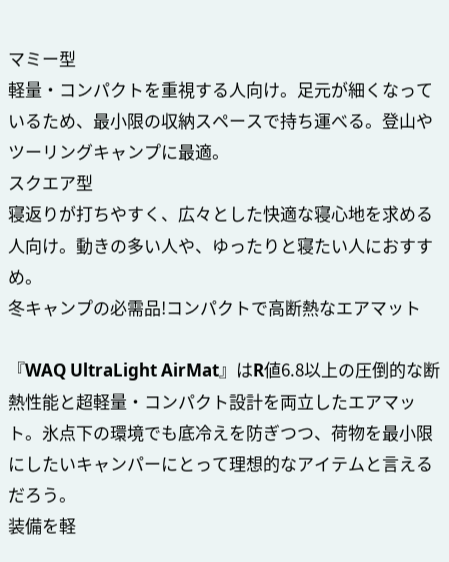マミー型
軽量・コンパクトを重視する人向け。足元が細くなっているため、最小限の収納スペースで持ち運べる。登山やツーリングキャンプに最適。
スクエア型
寝返りが打ちやすく、広々とした快適な寝心地を求める人向け。動きの多い人や、ゆったりと寝たい人におすすめ。
冬キャンプの必需品!コンパクトで高断熱なエアマット

『WAQ UltraLight AirMat』はR値6.8以上の圧倒的な断熱性能と超軽量・コンパクト設計を両立したエアマット。氷点下の環境でも底冷えを防ぎつつ、荷物を最小限にしたいキャンパーにとって理想的なアイテムと言えるだろう。
装備を軽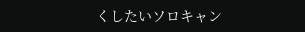くしたいソロキャン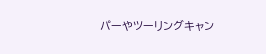パーやツーリングキャン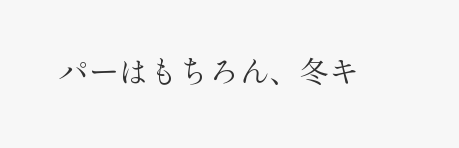パーはもちろん、冬キ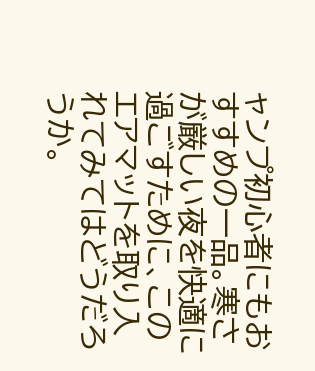ャンプ初心者にもおすすめの一品。寒さが厳しい夜を快適に過ごすために、このエアマットを取り入れてみてはどうだろうか。